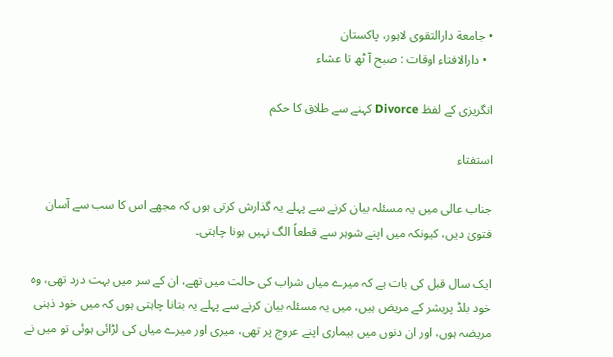• جامعة دارالتقوی لاہور، پاکستان
  • دارالافتاء اوقات : صبح آ ٹھ تا عشاء

انگریزی کے لفظ Divorce کہنے سے طلاق کا حکم

استفتاء

جناب عالی میں یہ مسئلہ بیان کرنے سے پہلے یہ گذارش کرتی ہوں کہ مجھے اس کا سب سے آسان فتویٰ دیں، کیونکہ میں اپنے شوہر سے قطعاً الگ نہیں ہونا چاہتی۔

ایک سال قبل کی بات ہے کہ میرے میاں شراب کی حالت میں تھے، ان کے سر میں بہت درد تھی، وہ خود بلڈ پریشر کے مریض ہیں، میں یہ مسئلہ بیان کرنے سے پہلے یہ بتانا چاہتی ہوں کہ میں خود ذہنی مریضہ ہوں، اور ان دنوں میں بیماری اپنے عروج پر تھی، میری اور میرے میاں کی لڑائی ہوئی تو میں نے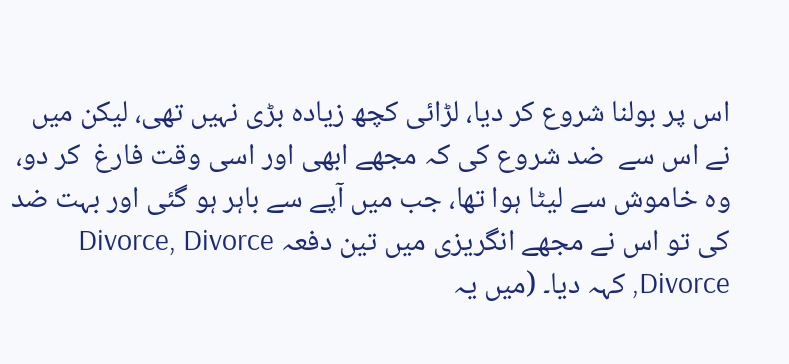اس پر بولنا شروع کر دیا، لڑائی کچھ زیادہ بڑی نہیں تھی، لیکن میں نے اس سے  ضد شروع کی کہ مجھے ابھی اور اسی وقت فارغ  کر دو، وہ خاموش سے لیٹا ہوا تھا، جب میں آپے سے باہر ہو گئی اور بہت ضد کی تو اس نے مجھے انگریزی میں تین دفعہ Divorce, Divorce Divorce, کہہ دیا۔ (میں یہ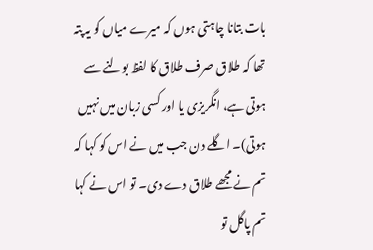بات بتانا چاہتی ہوں کہ میرے میاں کو یہ پتہ تھا کہ طلاق صرف طلاق کا لفظ بولنے سے ہوتی ہے، انگریزی یا اور کسی زبان میں نہیں ہوتی)۔ اگلے دن جب میں نے اس کو کہا کہ تم نے مجھے طلاق دے دی۔ تو اس نے کہا تم پاگل تو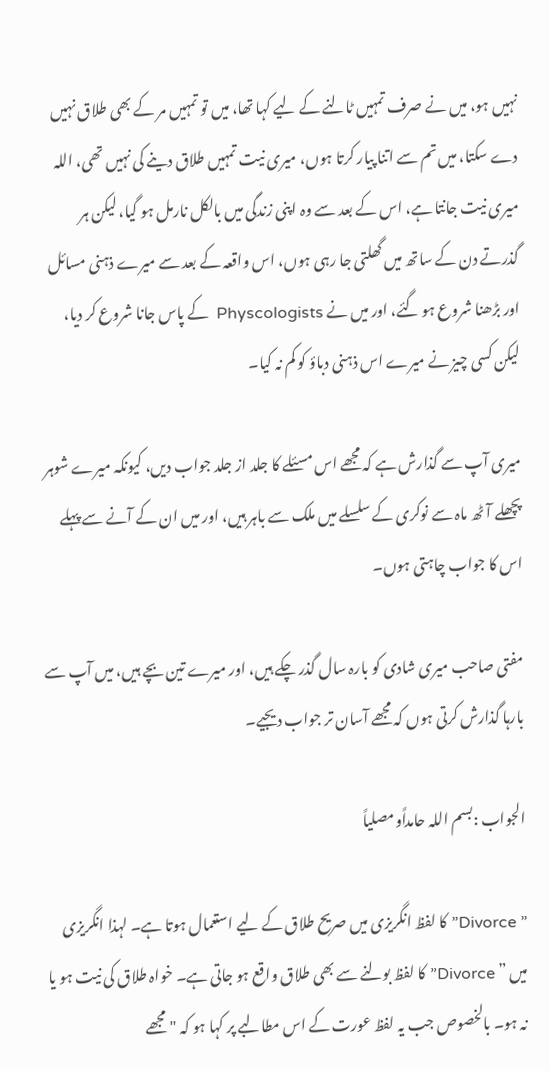نہیں ہو، میں نے صرف تمہیں ٹالنے کے لیے کہا تھا، میں تو تمہیں مر کے بھی طلاق نہیں دے سکتا، میں تم سے اتنا پیار کرتا ہوں، میری نیت تمہیں طلاق دینے کی نہیں تھی، اللہ میری نیت جانتا ہے، اس کے بعد سے وہ اپنی زندگی میں بالکل نارمل ہو گیا، لیکن ہر گذرتے دن کے ساتھ میں گھلتی جا رہی ہوں، اس واقعہ کے بعد سے میرے ذہنی مسائل اور بڑھنا شروع ہو گئے، اور میں نے Physcologists  کے پاس جانا شروع کر دیا، لیکن کسی چیز نے میرے اس ذہنی دباؤ کو کم نہ کیا۔

میری آپ سے گذارش ہے کہ مجھے اس مسئلے کا جلد از جلد جواب دیں، کیونکہ میرے شوہر پچھلے آٹھ ماہ سے نوکری کے سلسلے میں ملک سے باہر ہیں، اور میں ان کے آنے سے پہلے اس کا جواب چاہتی ہوں۔

مفتی صاحب میری شادی کو بارہ سال گذر چکے ہیں، اور میرے تین بچے ہیں، میں آپ سے بارہا گذارش کرتی ہوں کہ مجھے آسان تر جواب دیجیے۔

الجواب :بسم اللہ حامداًومصلیاً

” Divorce” کا لفظ انگریزی میں صریح طلاق کے لیے استعمال ہوتا ہے۔ لہذا انگریزی میں ” Divorce” کا لفظ بولنے سے بھی طلاق واقع ہو جاتی ہے۔ خواہ طلاق کی نیت ہو یا نہ ہو۔ بالخصوص جب یہ لفظ عورت کے اس مطالبے پر کہا ہو کہ "مجھے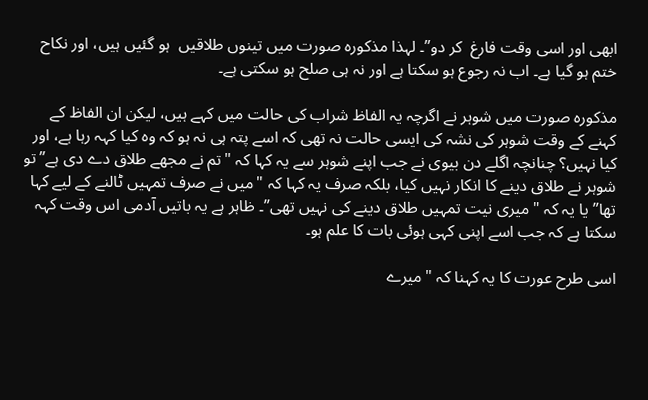ابھی اور اسی وقت فارغ  کر دو”۔ لہذا مذکورہ صورت میں تینوں طلاقیں  ہو گئیں ہیں، اور نکاح ختم ہو گیا ہے۔ اب نہ رجوع ہو سکتا ہے اور نہ ہی صلح ہو سکتی ہے۔

مذکورہ صورت میں شوہر نے اگرچہ یہ الفاظ شراب کی حالت میں کہے ہیں، لیکن ان الفاظ کے کہنے کے وقت شوہر کی نشہ کی ایسی حالت نہ تھی کہ اسے پتہ ہی نہ ہو کہ وہ کیا کہہ رہا ہے، اور کیا نہیں؟ چنانچہ اگلے دن بیوی نے جب اپنے شوہر سے یہ کہا کہ "تم نے مجھے طلاق دے دی ہے” تو شوہر نے طلاق دینے کا انکار نہیں کیا، بلکہ صرف یہ کہا کہ "میں نے صرف تمہیں ٹالنے کے لیے کہا تھا” یا یہ کہ "میری نیت تمہیں طلاق دینے کی نہیں تھی”۔ ظاہر ہے یہ باتیں آدمی اس وقت کہہ سکتا ہے کہ جب اسے اپنی کہی ہوئی بات کا علم ہو۔

اسی طرح عورت کا یہ کہنا کہ "میرے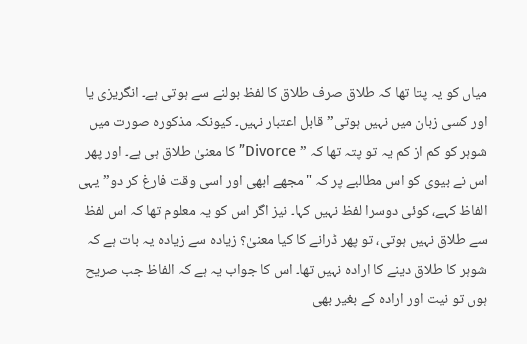میاں کو یہ پتا تھا کہ طلاق صرف طلاق کا لفظ بولنے سے ہوتی ہے۔ انگریزی یا اور کسی زبان میں نہیں ہوتی” قابل اعتبار نہیں۔ کیونکہ مذکورہ صورت میں شوہر کو کم از کم یہ تو پتہ تھا کہ ” Divorce” کا معنیٰ طلاق ہی ہے۔ اور پھر اس نے بیوی کو اس مطالبے پر کہ "مجھے ابھی اور اسی وقت فارغ کر دو” یہی الفاظ کہے، کوئی دوسرا لفظ نہیں کہا۔ نیز اگر اس کو یہ معلوم تھا کہ اس لفظ سے طلاق نہیں ہوتی، تو پھر ڈرانے کا کیا معنیٰ؟ زیادہ سے زیادہ یہ بات ہے کہ شوہر کا طلاق دینے کا ارادہ نہیں تھا۔ اس کا جواب یہ ہے کہ الفاظ جب صریح ہوں تو نیت اور ارادہ کے بغیر بھی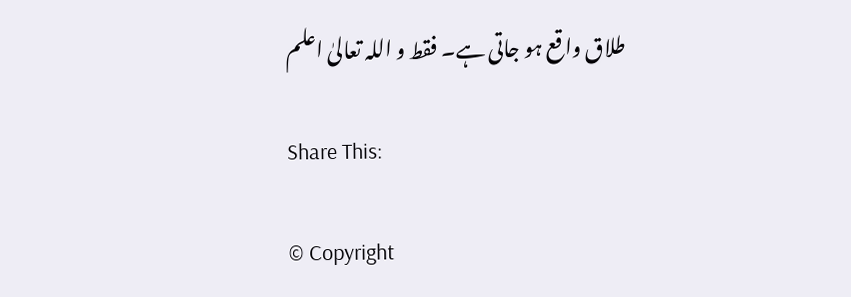طلاق واقع ہو جاتی ہے۔ فقط و اللہ تعالیٰ اعلم

Share This:

© Copyright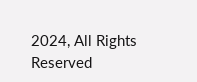2024, All Rights Reserved